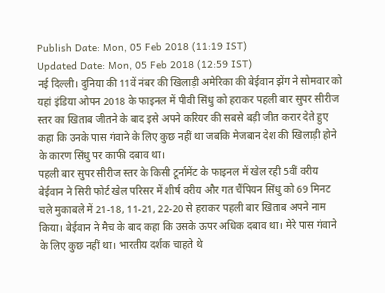Publish Date: Mon, 05 Feb 2018 (11:19 IST)
Updated Date: Mon, 05 Feb 2018 (12:59 IST)
नई दिल्ली। दुनिया की 11वें नंबर की खिलाड़ी अमेरिका की बेईवान झेंग ने सोमवार को यहां इंडिया ओपन 2018 के फाइनल में पीवी सिंधु को हराकर पहली बार सुपर सीरीज स्तर का खिताब जीतने के बाद इसे अपने करियर की सबसे बड़ी जीत करार देते हुए कहा कि उनके पास गंवाने के लिए कुछ नहीं था जबकि मेजबान देश की खिलाड़ी होने के कारण सिंधु पर काफी दबाव था।
पहली बार सुपर सीरीज स्तर के किसी टूर्नामेंट के फाइनल में खेल रही 5वीं वरीय बेईवान ने सिरी फोर्ट खेल परिसर में शीर्ष वरीय और गत चैंपियन सिंधु को 69 मिनट चले मुकाबले में 21-18, 11-21, 22-20 से हराकर पहली बार खिताब अपने नाम किया। बेईवान ने मैच के बाद कहा कि उसके ऊपर अधिक दबाव था। मेरे पास गंवाने के लिए कुछ नहीं था। भारतीय दर्शक चाहते थे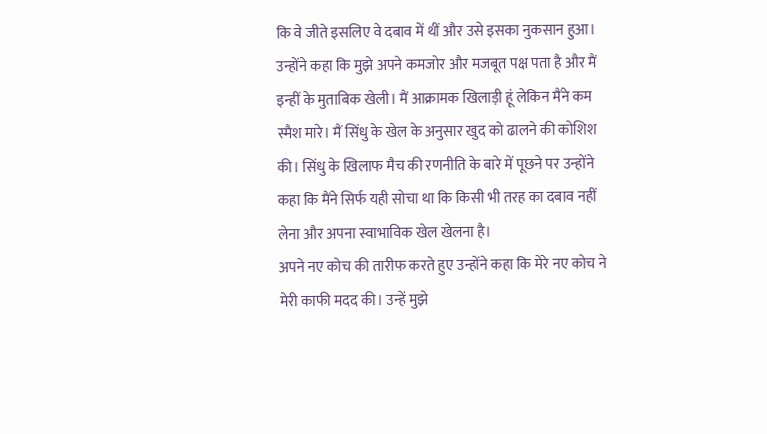कि वे जीते इसलिए वे दबाव में थीं और उसे इसका नुकसान हुआ।
उन्होंने कहा कि मुझे अपने कमजोर और मजबूत पक्ष पता है और मैं इन्हीं के मुताबिक खेली। मैं आक्रामक खिलाड़ी हूं लेकिन मैंने कम स्मैश मारे। मैं सिंधु के खेल के अनुसार खुद को ढालने की कोशिश की। सिंधु के खिलाफ मैच की रणनीति के बारे में पूछने पर उन्होंने कहा कि मैंने सिर्फ यही सोचा था कि किसी भी तरह का दबाव नहीं लेना और अपना स्वाभाविक खेल खेलना है।
अपने नए कोच की तारीफ करते हुए उन्होंने कहा कि मेरे नए कोच ने मेरी काफी मदद की। उन्हें मुझे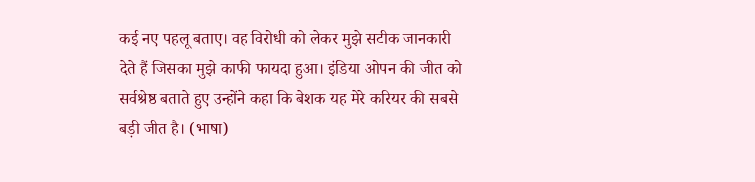कई नए पहलू बताए। वह विरोधी को लेकर मुझे सटीक जानकारी देते हैं जिसका मुझे काफी फायदा हुआ। इंडिया ओपन की जीत को सर्वश्रेष्ठ बताते हुए उन्होंने कहा कि बेशक यह मेरे करियर की सबसे बड़ी जीत है। (भाषा)